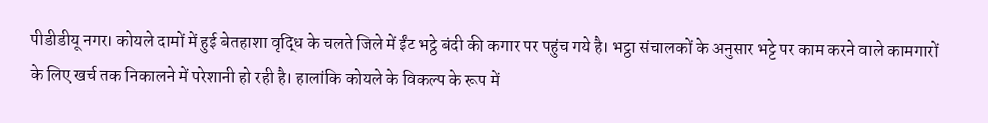पीडीडीयू नगर। कोयले दामों में हुई बेतहाशा वृद्धि के चलते जिले में ईंट भट्ठे बंदी की कगार पर पहुंच गये है। भट्ठा संचालकों के अनुसार भट्टे पर काम करने वाले कामगारों के लिए खर्च तक निकालने में परेशानी हो रही है। हालांकि कोयले के विकल्प के रूप में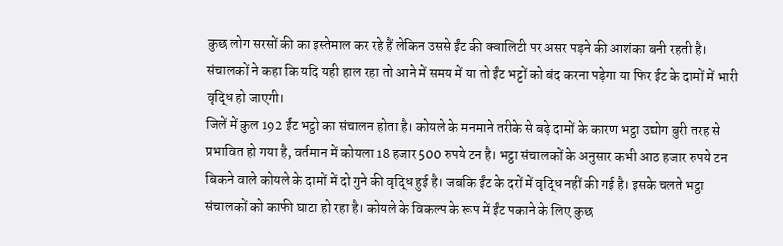कुछ लोग सरसों की का इस्तेमाल कर रहे हैं लेकिन उससे ईंट की क्वालिटी पर असर पड़ने की आशंका बनी रहती है। संचालकों ने कहा कि यदि यही हाल रहा तो आने में समय में या तो ईंट भट्टों को बंद करना पड़ेगा या फिर ईट के दामों में भारी वृद्धि हो जाएगी।
जिलें में कुल 192 ईंट भट्ठो का संचालन होता है। कोयले के मनमाने तरीके से बढ़े दामों के कारण भट्ठा उद्योग बुरी तरह से प्रभावित हो गया है, वर्तमान में कोयला 18 हजार 500 रुपये टन है। भट्ठा संचालकों के अनुसार कभी आठ हजार रुपये टन बिकने वाले कोयले के दामों में दो गुने की वृद्धि हुई है। जबकि ईंट के दरों में वृद्धि नहीं की गई है। इसके चलते भट्ठा संचालकों को काफी घाटा हो रहा है। कोयले के विकल्प के रूप में ईंट पकाने के लिए कुछ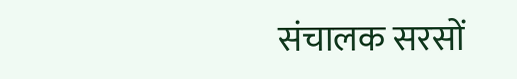संचालक सरसों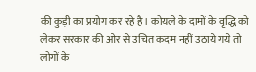की कुड़ी का प्रयोग कर रहे है। कोयले के दामों के वृद्धि को लेकर सरकार की ओर से उचित कदम नहीं उठाये गये तो लोगों के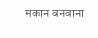मकान बनवाना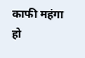काफी महंगा हो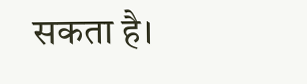सकता है।